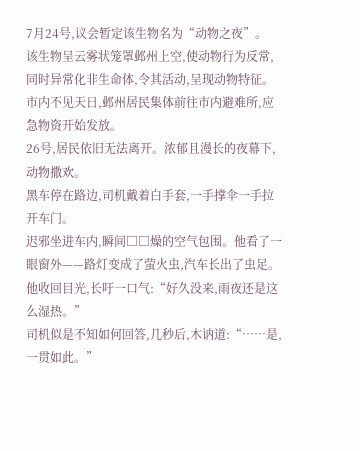7月24号,议会暂定该生物名为“动物之夜”。
该生物呈云雾状笼罩邺州上空,使动物行为反常,同时异常化非生命体,令其活动,呈现动物特征。
市内不见天日,邺州居民集体前往市内避难所,应急物资开始发放。
26号,居民依旧无法离开。浓郁且漫长的夜幕下,动物撒欢。
黑车停在路边,司机戴着白手套,一手撑伞一手拉开车门。
迟邪坐进车内,瞬间□□燥的空气包围。他看了一眼窗外——路灯变成了萤火虫,汽车长出了虫足。
他收回目光,长吁一口气:“好久没来,雨夜还是这么湿热。”
司机似是不知如何回答,几秒后,木讷道:“……是,一贯如此。”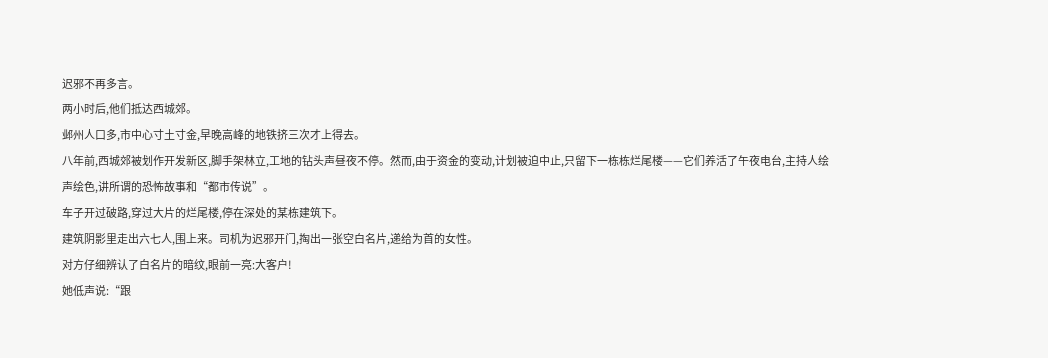迟邪不再多言。
两小时后,他们抵达西城郊。
邺州人口多,市中心寸土寸金,早晚高峰的地铁挤三次才上得去。
八年前,西城郊被划作开发新区,脚手架林立,工地的钻头声昼夜不停。然而,由于资金的变动,计划被迫中止,只留下一栋栋烂尾楼——它们养活了午夜电台,主持人绘声绘色,讲所谓的恐怖故事和“都市传说”。
车子开过破路,穿过大片的烂尾楼,停在深处的某栋建筑下。
建筑阴影里走出六七人,围上来。司机为迟邪开门,掏出一张空白名片,递给为首的女性。
对方仔细辨认了白名片的暗纹,眼前一亮:大客户!
她低声说:“跟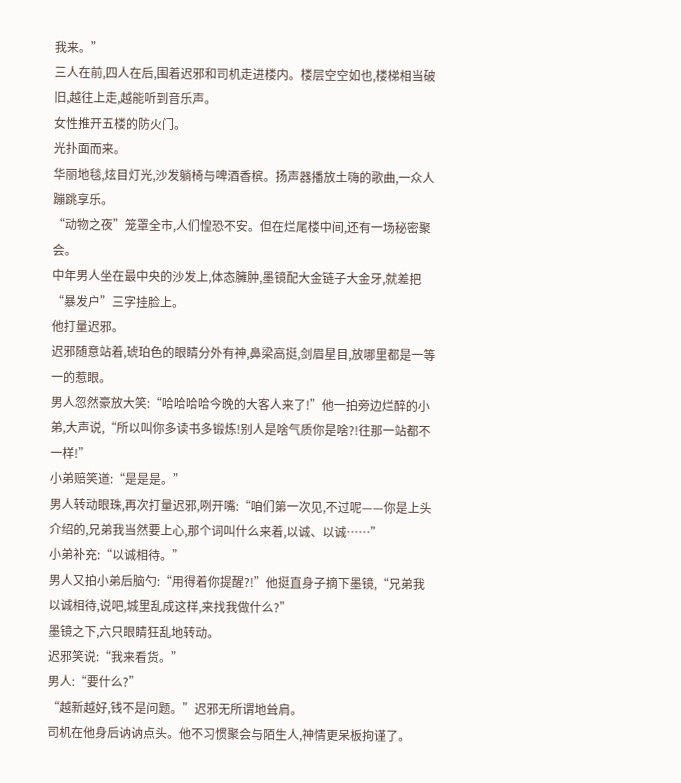我来。”
三人在前,四人在后,围着迟邪和司机走进楼内。楼层空空如也,楼梯相当破旧,越往上走,越能听到音乐声。
女性推开五楼的防火门。
光扑面而来。
华丽地毯,炫目灯光,沙发躺椅与啤酒香槟。扬声器播放土嗨的歌曲,一众人蹦跳享乐。
“动物之夜”笼罩全市,人们惶恐不安。但在烂尾楼中间,还有一场秘密聚会。
中年男人坐在最中央的沙发上,体态臃肿,墨镜配大金链子大金牙,就差把“暴发户”三字挂脸上。
他打量迟邪。
迟邪随意站着,琥珀色的眼睛分外有神,鼻梁高挺,剑眉星目,放哪里都是一等一的惹眼。
男人忽然豪放大笑:“哈哈哈哈今晚的大客人来了!”他一拍旁边烂醉的小弟,大声说,“所以叫你多读书多锻炼!别人是啥气质你是啥?!往那一站都不一样!”
小弟赔笑道:“是是是。”
男人转动眼珠,再次打量迟邪,咧开嘴:“咱们第一次见,不过呢——你是上头介绍的,兄弟我当然要上心,那个词叫什么来着,以诚、以诚……”
小弟补充:“以诚相待。”
男人又拍小弟后脑勺:“用得着你提醒?!”他挺直身子摘下墨镜,“兄弟我以诚相待,说吧,城里乱成这样,来找我做什么?”
墨镜之下,六只眼睛狂乱地转动。
迟邪笑说:“我来看货。”
男人:“要什么?”
“越新越好,钱不是问题。”迟邪无所谓地耸肩。
司机在他身后讷讷点头。他不习惯聚会与陌生人,神情更呆板拘谨了。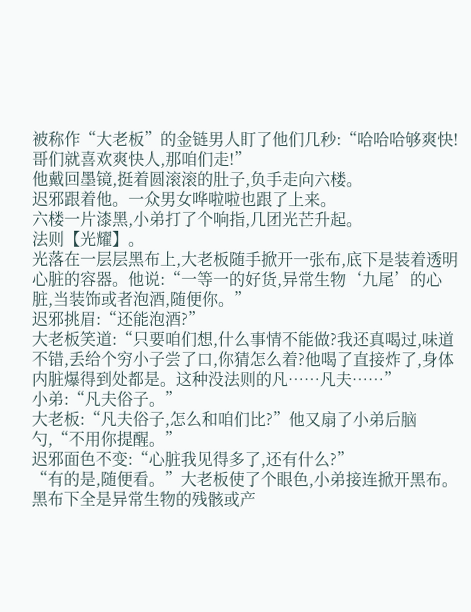被称作“大老板”的金链男人盯了他们几秒:“哈哈哈够爽快!哥们就喜欢爽快人,那咱们走!”
他戴回墨镜,挺着圆滚滚的肚子,负手走向六楼。
迟邪跟着他。一众男女哗啦啦也跟了上来。
六楼一片漆黑,小弟打了个响指,几团光芒升起。
法则【光耀】。
光落在一层层黑布上,大老板随手掀开一张布,底下是装着透明心脏的容器。他说:“一等一的好货,异常生物‘九尾’的心脏,当装饰或者泡酒,随便你。”
迟邪挑眉:“还能泡酒?”
大老板笑道:“只要咱们想,什么事情不能做?我还真喝过,味道不错,丢给个穷小子尝了口,你猜怎么着?他喝了直接炸了,身体内脏爆得到处都是。这种没法则的凡……凡夫……”
小弟:“凡夫俗子。”
大老板:“凡夫俗子,怎么和咱们比?”他又扇了小弟后脑勺,“不用你提醒。”
迟邪面色不变:“心脏我见得多了,还有什么?”
“有的是,随便看。”大老板使了个眼色,小弟接连掀开黑布。
黑布下全是异常生物的残骸或产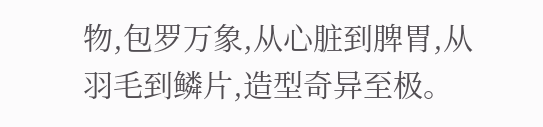物,包罗万象,从心脏到脾胃,从羽毛到鳞片,造型奇异至极。